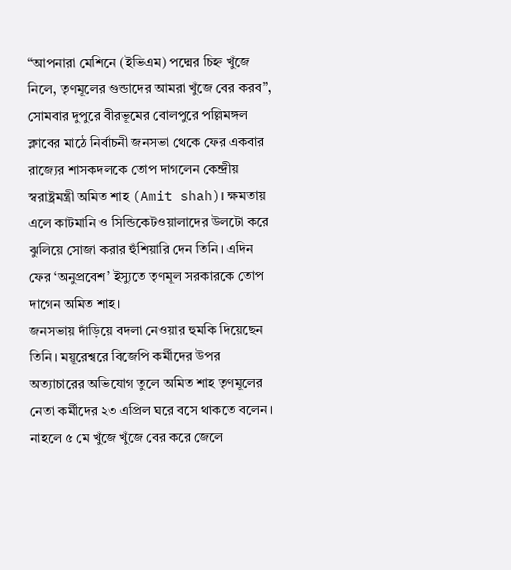“আপনারা মেশিনে (ইভিএম) পদ্মের চিহ্ন খুঁজে নিলে, তৃণমূলের গুন্ডাদের আমরা খুঁজে বের করব”, সোমবার দুপুরে বীরভূমের বোলপুরে পল্লিমঙ্গল ক্লাবের মাঠে নির্বাচনী জনসভা থেকে ফের একবার রাজ্যের শাসকদলকে তোপ দাগলেন কেন্দ্রীয় স্বরাষ্ট্রমন্ত্রী অমিত শাহ (Amit shah)। ক্ষমতায় এলে কাটমানি ও সিন্ডিকেটওয়ালাদের উলটো করে ঝুলিয়ে সোজা করার হুঁশিয়ারি দেন তিনি। এদিন ফের ‘অনুপ্রবেশ’ ইস্যুতে তৃণমূল সরকারকে তোপ দাগেন অমিত শাহ।
জনসভায় দাঁড়িয়ে বদলা নেওয়ার হুমকি দিয়েছেন তিনি। ময়ূরেশ্বরে বিজেপি কর্মীদের উপর অত্যাচারের অভিযোগ তুলে অমিত শাহ তৃণমূলের নেতা কর্মীদের ২৩ এপ্রিল ঘরে বসে থাকতে বলেন। নাহলে ৫ মে খুঁজে খুঁজে বের করে জেলে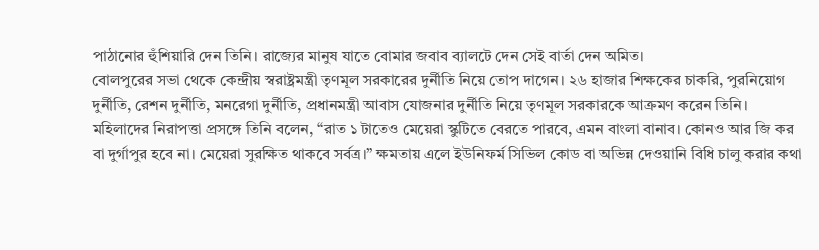পাঠানোর হুঁশিয়ারি দেন তিনি। রাজ্যের মানুষ যাতে বোমার জবাব ব্যালটে দেন সেই বার্তা দেন অমিত।
বোলপুরের সভা থেকে কেন্দ্রীয় স্বরাষ্ট্রমন্ত্রী তৃণমূল সরকারের দুর্নীতি নিয়ে তোপ দাগেন। ২৬ হাজার শিক্ষকের চাকরি, পুরনিয়োগ দুর্নীতি, রেশন দুর্নীতি, মনরেগা দুর্নীতি, প্রধানমন্ত্রী আবাস যোজনার দুর্নীতি নিয়ে তৃণমূল সরকারকে আক্রমণ করেন তিনি। মহিলাদের নিরাপত্তা প্রসঙ্গে তিনি বলেন, “রাত ১ টাতেও মেয়েরা স্কুটিতে বেরতে পারবে, এমন বাংলা বানাব। কোনও আর জি কর বা দুর্গাপুর হবে না। মেয়েরা সুরক্ষিত থাকবে সর্বত্র।” ক্ষমতায় এলে ইউনিফর্ম সিভিল কোড বা অভিন্ন দেওয়ানি বিধি চালু করার কথা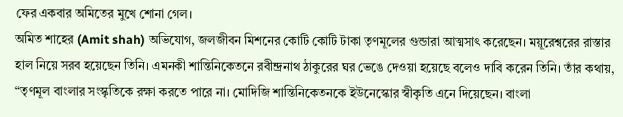ফের একবার অমিতের মুখে শোনা গেল।
অমিত শাহের (Amit shah) অভিযোগ, জলজীবন মিশনের কোটি কোটি টাকা তৃণমূলের গুন্ডারা আত্মসাৎ করেছেন। ময়ূরেশ্বরের রাস্তার হাল নিয়ে সরব হয়েছেন তিনি। এমনকী শান্তিনিকেতনে রবীন্দ্রনাথ ঠাকুরের ঘর ভেঙে দেওয়া হয়েছে বলেও দাবি করেন তিনি। তাঁর কথায়, “তৃণমূল বাংলার সংস্কৃতিকে রক্ষা করতে পারে না। মোদিজি শান্তিনিকেতনকে ইউনেস্কোর স্বীকৃতি এনে দিয়েছেন। বাংলা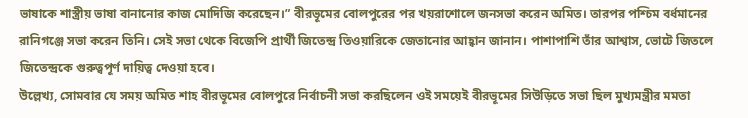ভাষাকে শাস্ত্রীয় ভাষা বানানোর কাজ মোদিজি করেছেন।” বীরভূমের বোলপুরের পর খয়রাশোলে জনসভা করেন অমিত। তারপর পশ্চিম বর্ধমানের রানিগঞ্জে সভা করেন তিনি। সেই সভা থেকে বিজেপি প্রার্থী জিতেন্দ্র তিওয়ারিকে জেতানোর আহ্বান জানান। পাশাপাশি তাঁর আশ্বাস, ভোটে জিতলে জিতেন্দ্রকে গুরুত্বপূর্ণ দায়িত্ব দেওয়া হবে।
উল্লেখ্য, সোমবার যে সময় অমিত শাহ বীরভূমের বোলপুরে নির্বাচনী সভা করছিলেন ওই সময়েই বীরভূমের সিউড়িতে সভা ছিল মুখ্যমন্ত্রীর মমতা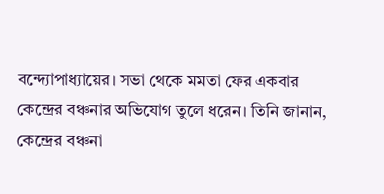বন্দ্যোপাধ্যায়ের। সভা থেকে মমতা ফের একবার কেন্দ্রের বঞ্চনার অভিযোগ তুলে ধরেন। তিনি জানান, কেন্দ্রের বঞ্চনা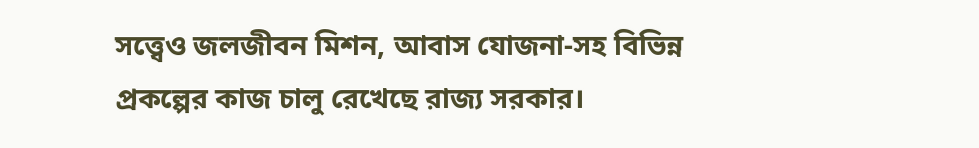সত্ত্বেও জলজীবন মিশন, আবাস যোজনা-সহ বিভিন্ন প্রকল্পের কাজ চালু রেখেছে রাজ্য সরকার।